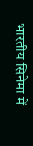भारतीय सिनेमा में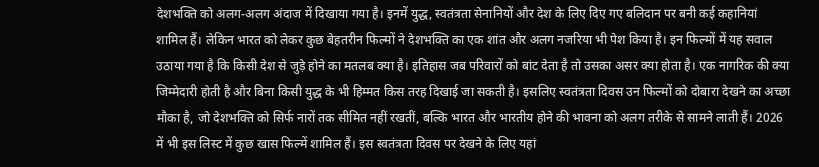देशभक्ति को अलग-अलग अंदाज में दिखाया गया है। इनमें युद्ध, स्वतंत्रता सेनानियों और देश के लिए दिए गए बलिदान पर बनी कई कहानियां शामिल हैं। लेकिन भारत को लेकर कुछ बेहतरीन फिल्मों ने देशभक्ति का एक शांत और अलग नजरिया भी पेश किया है। इन फिल्मों में यह सवाल उठाया गया है कि किसी देश से जुड़े होने का मतलब क्या है। इतिहास जब परिवारों को बांट देता है तो उसका असर क्या होता है। एक नागरिक की क्या जिम्मेदारी होती है और बिना किसी युद्ध के भी हिम्मत किस तरह दिखाई जा सकती है। इसलिए स्वतंत्रता दिवस उन फिल्मों को दोबारा देखने का अच्छा मौका है, जो देशभक्ति को सिर्फ नारों तक सीमित नहीं रखतीं, बल्कि भारत और भारतीय होने की भावना को अलग तरीके से सामने लाती हैं। 2026 में भी इस लिस्ट में कुछ खास फिल्में शामिल हैं। इस स्वतंत्रता दिवस पर देखने के लिए यहां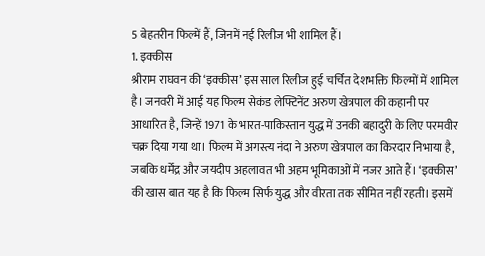5 बेहतरीन फिल्में हैं, जिनमें नई रिलीज भी शामिल हैं।
1. इक्कीस
श्रीराम राघवन की ‘इक्कीस’ इस साल रिलीज हुई चर्चित देशभक्ति फिल्मों में शामिल है। जनवरी में आई यह फिल्म सेकंड लेफ्टिनेंट अरुण खेत्रपाल की कहानी पर आधारित है, जिन्हें 1971 के भारत-पाकिस्तान युद्ध में उनकी बहादुरी के लिए परमवीर चक्र दिया गया था। फिल्म में अगस्त्य नंदा ने अरुण खेत्रपाल का किरदार निभाया है, जबकि धर्मेंद्र और जयदीप अहलावत भी अहम भूमिकाओं में नजर आते हैं। ‘इक्कीस’ की खास बात यह है कि फिल्म सिर्फ युद्ध और वीरता तक सीमित नहीं रहती। इसमें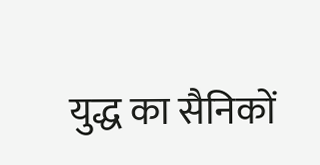युद्ध का सैनिकों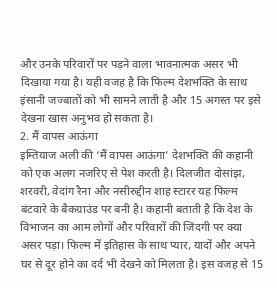और उनके परिवारों पर पड़ने वाला भावनात्मक असर भी दिखाया गया है। यही वजह है कि फिल्म देशभक्ति के साथ इंसानी जज्बातों को भी सामने लाती है और 15 अगस्त पर इसे देखना खास अनुभव हो सकता है।
2. मैं वापस आऊंगा
इम्तियाज अली की ‘मैं वापस आऊंगा’ देशभक्ति की कहानी को एक अलग नजरिए से पेश करती है। दिलजीत दोसांझ, शरवरी, वेदांग रैना और नसीरुद्दीन शाह स्टारर यह फिल्म बंटवारे के बैकग्राउंड पर बनी है। कहानी बताती है कि देश के विभाजन का आम लोगों और परिवारों की जिंदगी पर क्या असर पड़ा। फिल्म में इतिहास के साथ प्यार, यादों और अपने घर से दूर होने का दर्द भी देखने को मिलता है। इस वजह से 15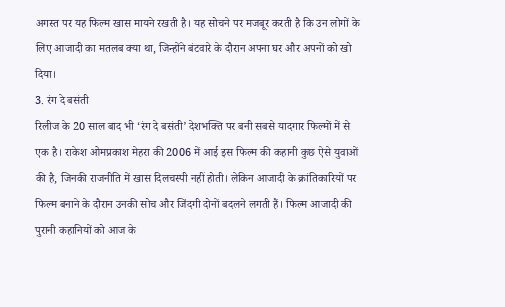अगस्त पर यह फिल्म खास मायने रखती है। यह सोचने पर मजबूर करती है कि उन लोगों के लिए आजादी का मतलब क्या था, जिन्होंने बंटवारे के दौरान अपना घर और अपनों को खो दिया।
3. रंग दे बसंती
रिलीज के 20 साल बाद भी ‘रंग दे बसंती’ देशभक्ति पर बनी सबसे यादगार फिल्मों में से एक है। राकेश ओमप्रकाश मेहरा की 2006 में आई इस फिल्म की कहानी कुछ ऐसे युवाओं की है, जिनकी राजनीति में खास दिलचस्पी नहीं होती। लेकिन आजादी के क्रांतिकारियों पर फिल्म बनाने के दौरान उनकी सोच और जिंदगी दोनों बदलने लगती हैं। फिल्म आजादी की पुरानी कहानियों को आज के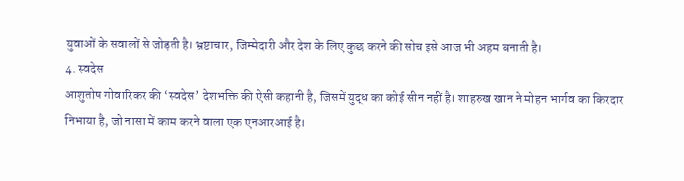युवाओं के सवालों से जोड़ती है। भ्रष्टाचार, जिम्मेदारी और देश के लिए कुछ करने की सोच इसे आज भी अहम बनाती है।
4. स्वदेस
आशुतोष गोवारिकर की ‘स्वदेस’ देशभक्ति की ऐसी कहानी है, जिसमें युद्ध का कोई सीन नहीं है। शाहरुख खान ने मोहन भार्गव का किरदार निभाया है, जो नासा में काम करने वाला एक एनआरआई है।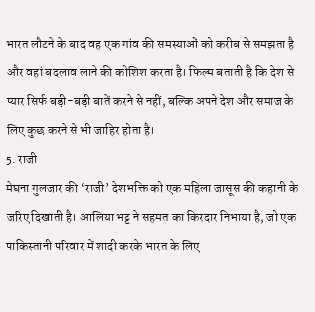भारत लौटने के बाद वह एक गांव की समस्याओं को करीब से समझता है और वहां बदलाव लाने की कोशिश करता है। फिल्म बताती है कि देश से प्यार सिर्फ बड़ी-बड़ी बातें करने से नहीं, बल्कि अपने देश और समाज के लिए कुछ करने से भी जाहिर होता है।
5. राजी
मेघना गुलजार की ‘राजी’ देशभक्ति को एक महिला जासूस की कहानी के जरिए दिखाती है। आलिया भट्ट ने सहमत का किरदार निभाया है, जो एक पाकिस्तानी परिवार में शादी करके भारत के लिए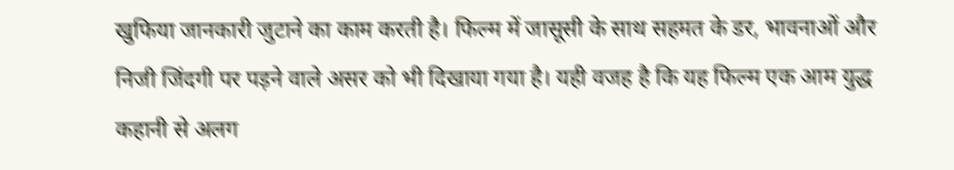खुफिया जानकारी जुटाने का काम करती है। फिल्म में जासूसी के साथ सहमत के डर, भावनाओं और निजी जिंदगी पर पड़ने वाले असर को भी दिखाया गया है। यही वजह है कि यह फिल्म एक आम युद्ध कहानी से अलग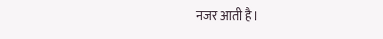नजर आती है।